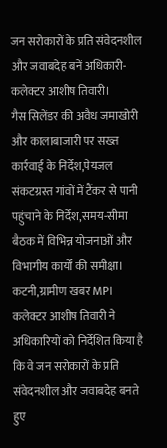जन सरोकारों के प्रति संवेदनशील और जवाबदेह बनें अधिकारी-कलेक्टर आशीष तिवारी।
गैस सिलेंडर की अवैध जमाखोरी और कालाबाजारी पर सख्त कार्रवाई के निर्देश,पेयजल संकटग्रस्त गांवों में टैंकर से पानी पहुंचाने के निर्देश,समय-सीमा बैठक में विभिन्न योजनाओं और विभागीय कार्यों की समीक्षा।
कटनी,ग्रामीण खबर MP।
कलेक्टर आशीष तिवारी ने अधिकारियों को निर्देशित किया है कि वे जन सरोकारों के प्रति संवेदनशील और जवाबदेह बनते हुए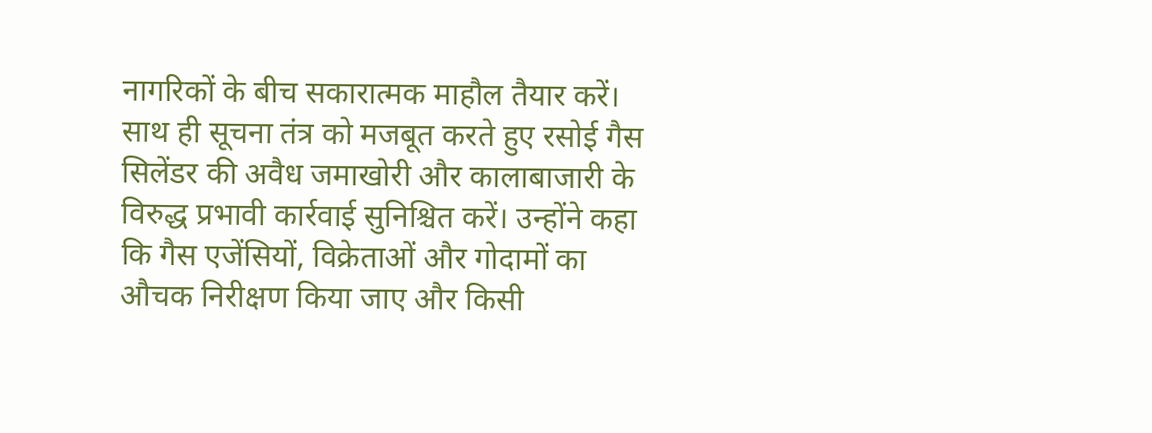नागरिकों के बीच सकारात्मक माहौल तैयार करें। साथ ही सूचना तंत्र को मजबूत करते हुए रसोई गैस सिलेंडर की अवैध जमाखोरी और कालाबाजारी के विरुद्ध प्रभावी कार्रवाई सुनिश्चित करें। उन्होंने कहा कि गैस एजेंसियों, विक्रेताओं और गोदामों का औचक निरीक्षण किया जाए और किसी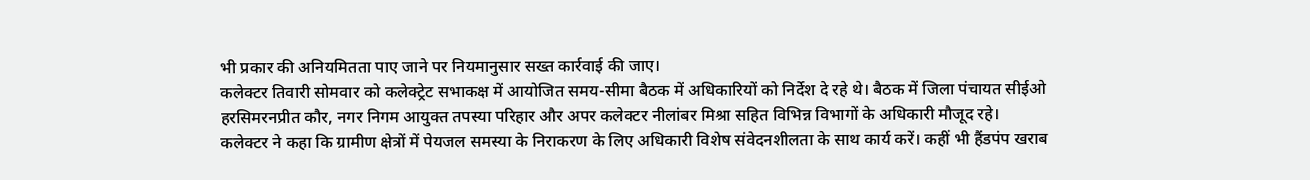भी प्रकार की अनियमितता पाए जाने पर नियमानुसार सख्त कार्रवाई की जाए।
कलेक्टर तिवारी सोमवार को कलेक्ट्रेट सभाकक्ष में आयोजित समय-सीमा बैठक में अधिकारियों को निर्देश दे रहे थे। बैठक में जिला पंचायत सीईओ हरसिमरनप्रीत कौर, नगर निगम आयुक्त तपस्या परिहार और अपर कलेक्टर नीलांबर मिश्रा सहित विभिन्न विभागों के अधिकारी मौजूद रहे।
कलेक्टर ने कहा कि ग्रामीण क्षेत्रों में पेयजल समस्या के निराकरण के लिए अधिकारी विशेष संवेदनशीलता के साथ कार्य करें। कहीं भी हैंडपंप खराब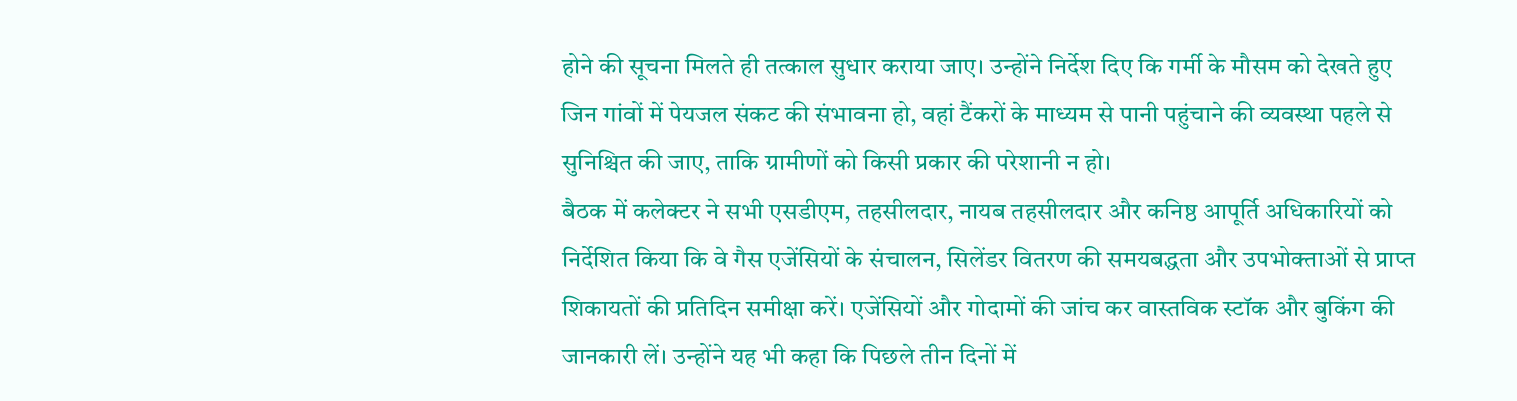होने की सूचना मिलते ही तत्काल सुधार कराया जाए। उन्होंने निर्देश दिए कि गर्मी के मौसम को देखते हुए जिन गांवों में पेयजल संकट की संभावना हो, वहां टैंकरों के माध्यम से पानी पहुंचाने की व्यवस्था पहले से सुनिश्चित की जाए, ताकि ग्रामीणों को किसी प्रकार की परेशानी न हो।
बैठक में कलेक्टर ने सभी एसडीएम, तहसीलदार, नायब तहसीलदार और कनिष्ठ आपूर्ति अधिकारियों को निर्देशित किया कि वे गैस एजेंसियों के संचालन, सिलेंडर वितरण की समयबद्धता और उपभोक्ताओं से प्राप्त शिकायतों की प्रतिदिन समीक्षा करें। एजेंसियों और गोदामों की जांच कर वास्तविक स्टॉक और बुकिंग की जानकारी लें। उन्होंने यह भी कहा कि पिछले तीन दिनों में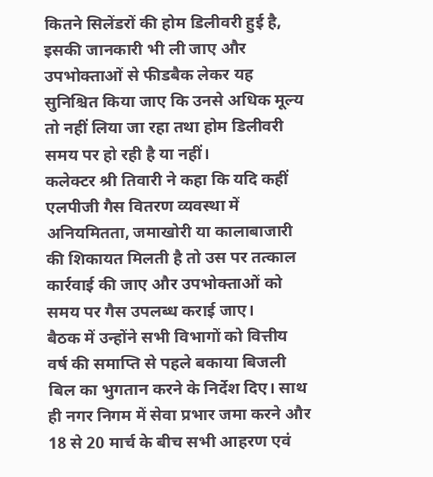कितने सिलेंडरों की होम डिलीवरी हुई है, इसकी जानकारी भी ली जाए और उपभोक्ताओं से फीडबैक लेकर यह सुनिश्चित किया जाए कि उनसे अधिक मूल्य तो नहीं लिया जा रहा तथा होम डिलीवरी समय पर हो रही है या नहीं।
कलेक्टर श्री तिवारी ने कहा कि यदि कहीं एलपीजी गैस वितरण व्यवस्था में अनियमितता, जमाखोरी या कालाबाजारी की शिकायत मिलती है तो उस पर तत्काल कार्रवाई की जाए और उपभोक्ताओं को समय पर गैस उपलब्ध कराई जाए।
बैठक में उन्होंने सभी विभागों को वित्तीय वर्ष की समाप्ति से पहले बकाया बिजली बिल का भुगतान करने के निर्देश दिए। साथ ही नगर निगम में सेवा प्रभार जमा करने और 18 से 20 मार्च के बीच सभी आहरण एवं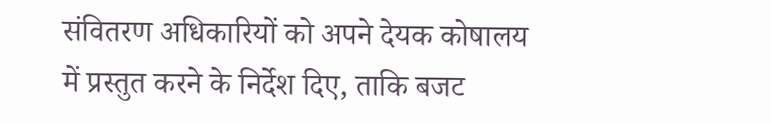संवितरण अधिकारियों को अपने देयक कोषालय में प्रस्तुत करने के निर्देश दिए, ताकि बजट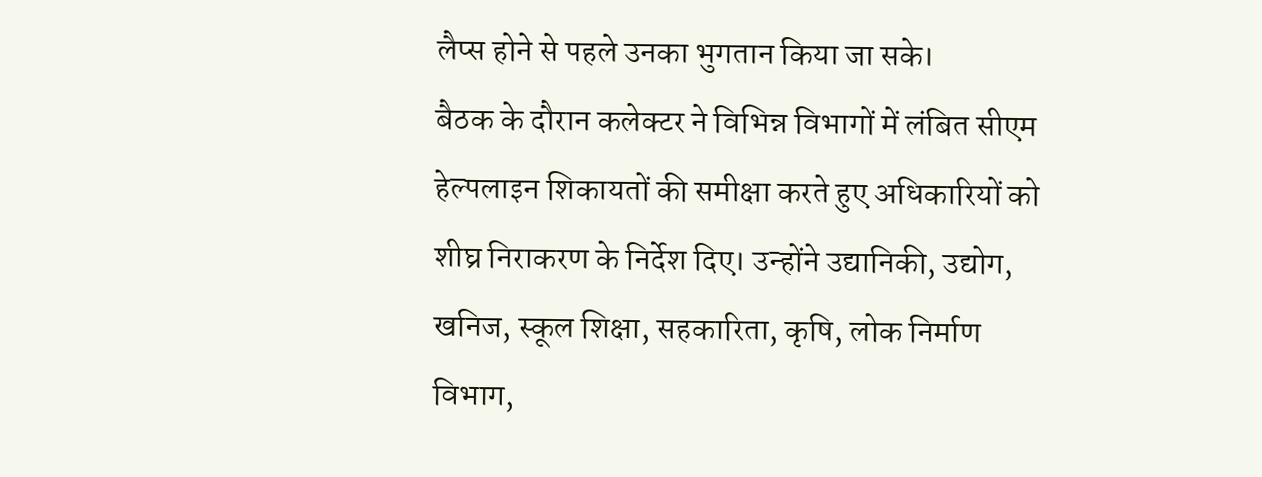लैप्स होने से पहले उनका भुगतान किया जा सके।
बैठक के दौरान कलेक्टर ने विभिन्न विभागों में लंबित सीएम हेल्पलाइन शिकायतों की समीक्षा करते हुए अधिकारियों को शीघ्र निराकरण के निर्देश दिए। उन्होंने उद्यानिकी, उद्योग, खनिज, स्कूल शिक्षा, सहकारिता, कृषि, लोक निर्माण विभाग,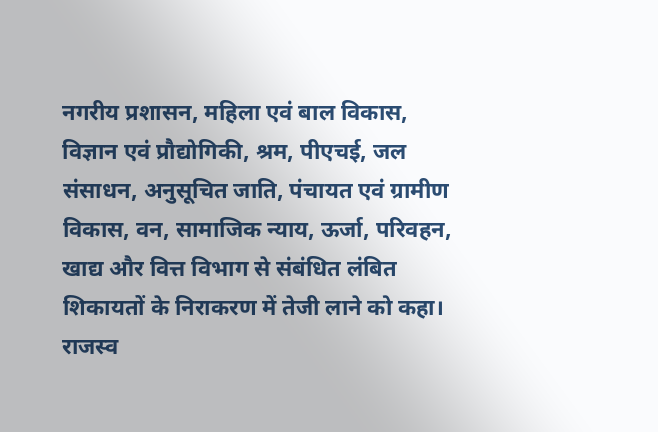नगरीय प्रशासन, महिला एवं बाल विकास, विज्ञान एवं प्रौद्योगिकी, श्रम, पीएचई, जल संसाधन, अनुसूचित जाति, पंचायत एवं ग्रामीण विकास, वन, सामाजिक न्याय, ऊर्जा, परिवहन, खाद्य और वित्त विभाग से संबंधित लंबित शिकायतों के निराकरण में तेजी लाने को कहा।
राजस्व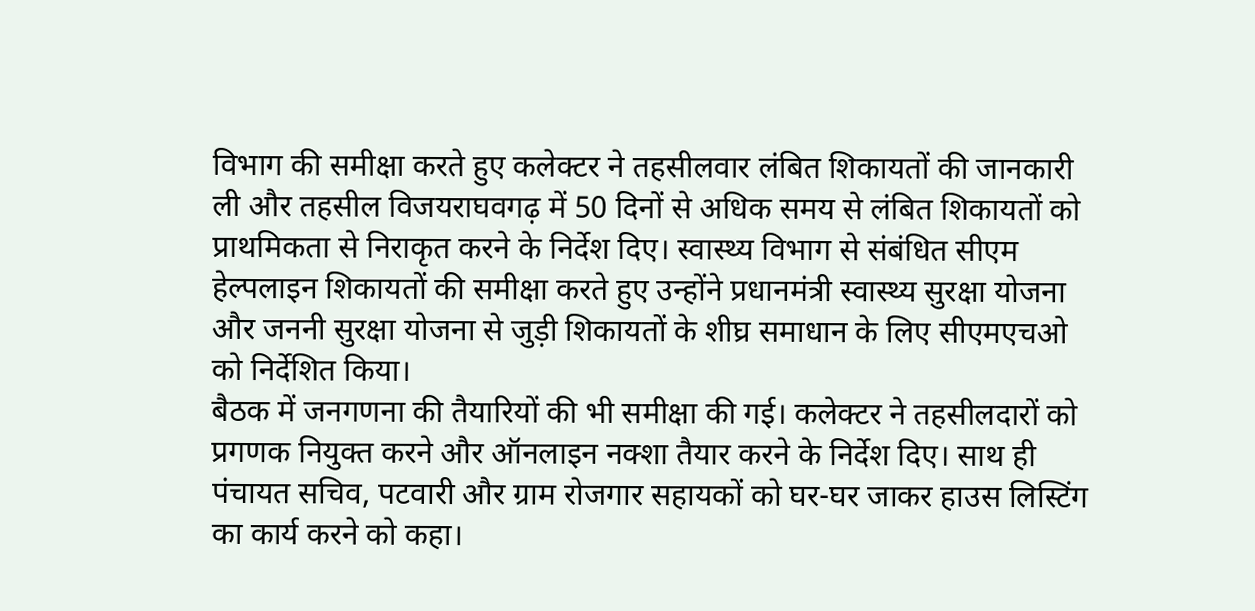विभाग की समीक्षा करते हुए कलेक्टर ने तहसीलवार लंबित शिकायतों की जानकारी ली और तहसील विजयराघवगढ़ में 50 दिनों से अधिक समय से लंबित शिकायतों को प्राथमिकता से निराकृत करने के निर्देश दिए। स्वास्थ्य विभाग से संबंधित सीएम हेल्पलाइन शिकायतों की समीक्षा करते हुए उन्होंने प्रधानमंत्री स्वास्थ्य सुरक्षा योजना और जननी सुरक्षा योजना से जुड़ी शिकायतों के शीघ्र समाधान के लिए सीएमएचओ को निर्देशित किया।
बैठक में जनगणना की तैयारियों की भी समीक्षा की गई। कलेक्टर ने तहसीलदारों को प्रगणक नियुक्त करने और ऑनलाइन नक्शा तैयार करने के निर्देश दिए। साथ ही पंचायत सचिव, पटवारी और ग्राम रोजगार सहायकों को घर-घर जाकर हाउस लिस्टिंग का कार्य करने को कहा।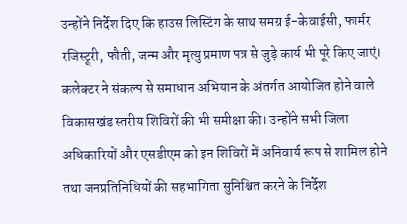उन्होंने निर्देश दिए कि हाउस लिस्टिंग के साथ समग्र ई-केवाईसी, फार्मर रजिस्ट्र्री, फौती, जन्म और मृत्यु प्रमाण पत्र से जुड़े कार्य भी पूरे किए जाएं।
कलेक्टर ने संकल्प से समाधान अभियान के अंतर्गत आयोजित होने वाले विकासखंड स्तरीय शिविरों की भी समीक्षा की। उन्होंने सभी जिला अधिकारियों और एसडीएम को इन शिविरों में अनिवार्य रूप से शामिल होने तथा जनप्रतिनिधियों की सहभागिता सुनिश्चित करने के निर्देश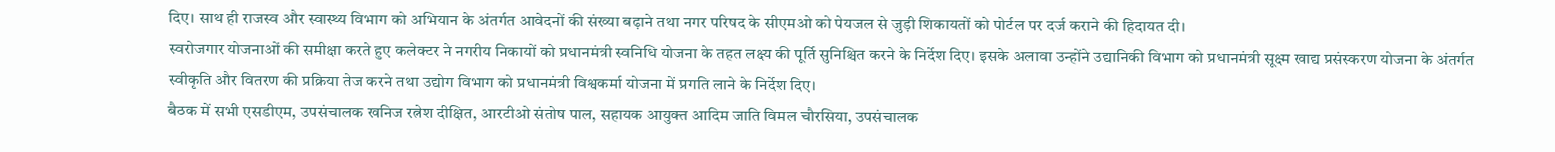दिए। साथ ही राजस्व और स्वास्थ्य विभाग को अभियान के अंतर्गत आवेदनों की संख्या बढ़ाने तथा नगर परिषद के सीएमओ को पेयजल से जुड़ी शिकायतों को पोर्टल पर दर्ज कराने की हिदायत दी।
स्वरोजगार योजनाओं की समीक्षा करते हुए कलेक्टर ने नगरीय निकायों को प्रधानमंत्री स्वनिधि योजना के तहत लक्ष्य की पूर्ति सुनिश्चित करने के निर्देश दिए। इसके अलावा उन्होंने उद्यानिकी विभाग को प्रधानमंत्री सूक्ष्म खाद्य प्रसंस्करण योजना के अंतर्गत स्वीकृति और वितरण की प्रक्रिया तेज करने तथा उद्योग विभाग को प्रधानमंत्री विश्वकर्मा योजना में प्रगति लाने के निर्देश दिए।
बैठक में सभी एसडीएम, उपसंचालक खनिज रत्नेश दीक्षित, आरटीओ संतोष पाल, सहायक आयुक्त आदिम जाति विमल चौरसिया, उपसंचालक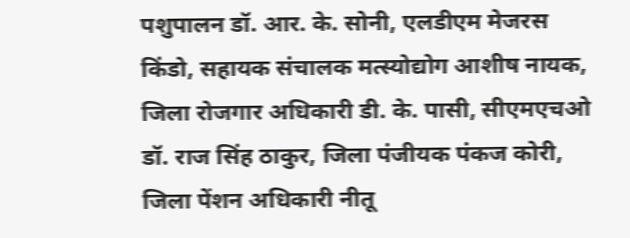पशुपालन डॉ. आर. के. सोनी, एलडीएम मेजरस किंडो, सहायक संचालक मत्स्योद्योग आशीष नायक, जिला रोजगार अधिकारी डी. के. पासी, सीएमएचओ डॉ. राज सिंह ठाकुर, जिला पंजीयक पंकज कोरी, जिला पेंशन अधिकारी नीतू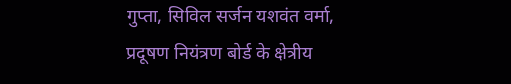गुप्ता, सिविल सर्जन यशवंत वर्मा, प्रदूषण नियंत्रण बोर्ड के क्षेत्रीय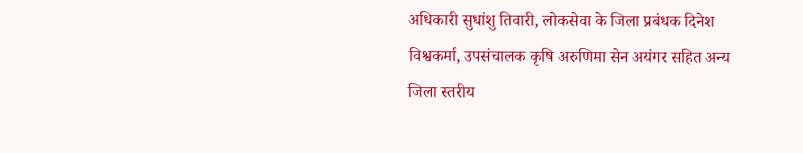अधिकारी सुधांशु तिवारी, लोकसेवा के जिला प्रबंधक दिनेश विश्वकर्मा, उपसंचालक कृषि अरुणिमा सेन अयंगर सहित अन्य जिला स्तरीय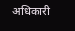अधिकारी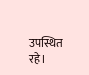उपस्थित रहे।